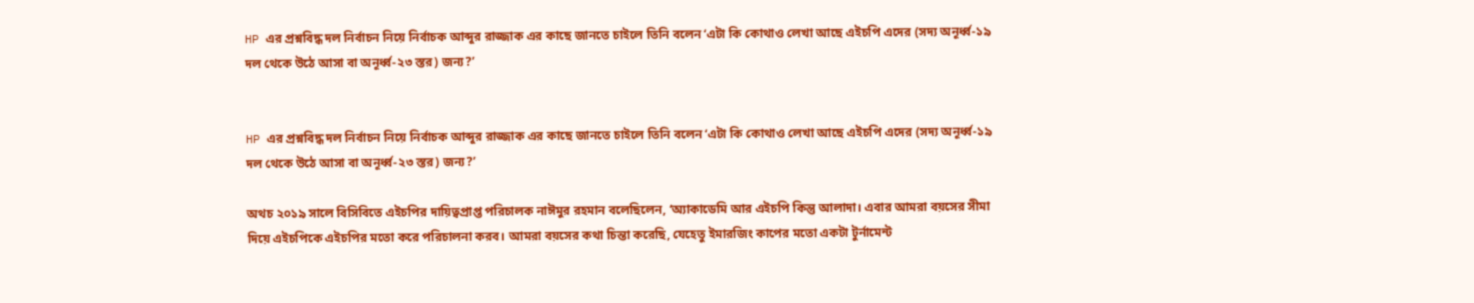HP এর প্রশ্নবিদ্ধ দল নির্বাচন নিয়ে নির্বাচক আব্দুর রাজ্জাক এর কাছে জানতে চাইলে তিনি বলেন ‘এটা কি কোথাও লেখা আছে এইচপি এদের (সদ্য অনূর্ধ্ব-১৯ দল থেকে উঠে আসা বা অনূর্ধ্ব-২৩ স্তর) জন্য?’


HP এর প্রশ্নবিদ্ধ দল নির্বাচন নিয়ে নির্বাচক আব্দুর রাজ্জাক এর কাছে জানতে চাইলে তিনি বলেন ‘এটা কি কোথাও লেখা আছে এইচপি এদের (সদ্য অনূর্ধ্ব-১৯ দল থেকে উঠে আসা বা অনূর্ধ্ব-২৩ স্তর) জন্য?’

অথচ ২০১৯ সালে বিসিবিতে এইচপির দায়িত্বপ্রাপ্ত পরিচালক নাঈমুর রহমান বলেছিলেন, ‘অ্যাকাডেমি আর এইচপি কিন্তু আলাদা। এবার আমরা বয়সের সীমা দিয়ে এইচপিকে এইচপির মতো করে পরিচালনা করব। আমরা বয়সের কথা চিন্তা করেছি, যেহেতু ইমারজিং কাপের মতো একটা টুর্নামেন্ট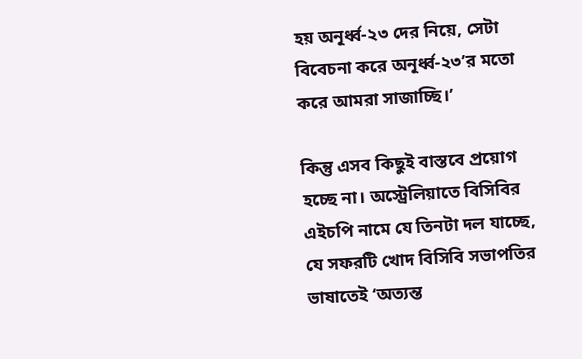হয় অনূর্ধ্ব-২৩ দের নিয়ে, সেটা বিবেচনা করে অনূর্ধ্ব-২৩’র মতো করে আমরা সাজাচ্ছি।’

কিন্তু এসব কিছুই বাস্তবে প্রয়োগ হচ্ছে না। অস্ট্রেলিয়াতে বিসিবির এইচপি নামে যে তিনটা দল যাচ্ছে, যে সফরটি খোদ বিসিবি সভাপতির ভাষাতেই ‘অত্যন্ত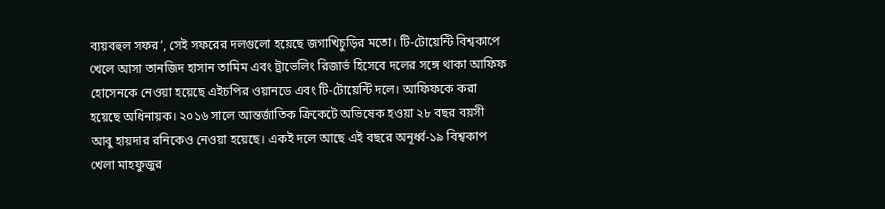ব্যয়বহুল সফর’, সেই সফরের দলগুলো হয়েছে জগাখিচুড়ির মতো। টি-টোয়েন্টি বিশ্বকাপে খেলে আসা তানজিদ হাসান তামিম এবং ট্রাভেলিং রিজার্ভ হিসেবে দলের সঙ্গে থাকা আফিফ হোসেনকে নেওয়া হয়েছে এইচপির ওয়ানডে এবং টি-টোয়েন্টি দলে। আফিফকে করা হয়েছে অধিনায়ক। ২০১৬ সালে আন্তর্জাতিক ক্রিকেটে অভিষেক হওয়া ২৮ বছর বয়সী আবু হায়দার রনিকেও নেওয়া হয়েছে। একই দলে আছে এই বছরে অনূর্ধ্ব-১৯ বিশ্বকাপ খেলা মাহফুজুর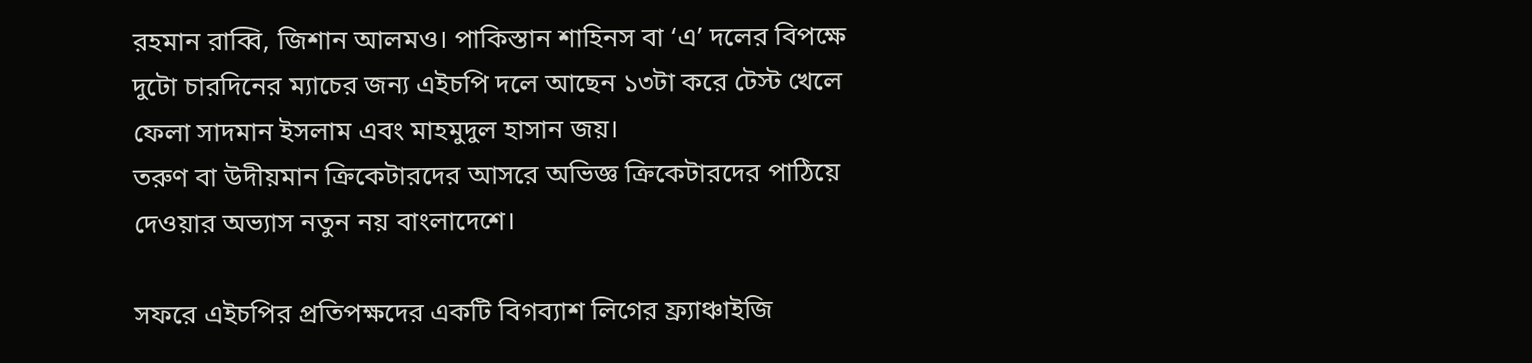রহমান রাব্বি, জিশান আলমও। পাকিস্তান শাহিনস বা ‘এ’ দলের বিপক্ষে দুটো চারদিনের ম্যাচের জন্য এইচপি দলে আছেন ১৩টা করে টেস্ট খেলে ফেলা সাদমান ইসলাম এবং মাহমুদুল হাসান জয়।
তরুণ বা উদীয়মান ক্রিকেটারদের আসরে অভিজ্ঞ ক্রিকেটারদের পাঠিয়ে দেওয়ার অভ্যাস নতুন নয় বাংলাদেশে।

সফরে এইচপির প্রতিপক্ষদের একটি বিগব্যাশ লিগের ফ্র্যাঞ্চাইজি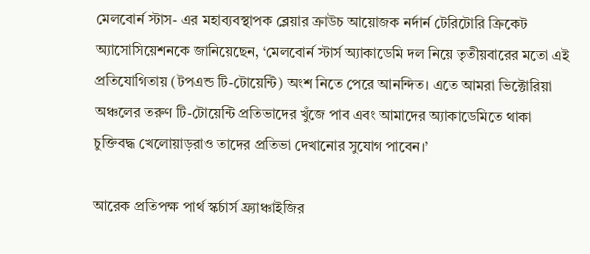মেলবোর্ন স্টাস- এর মহাব্যবস্থাপক ব্লেয়ার ক্রাউচ আয়োজক নর্দার্ন টেরিটোরি ক্রিকেট অ্যাসোসিয়েশনকে জানিয়েছেন, ‘মেলবোর্ন স্টার্স অ্যাকাডেমি দল নিয়ে তৃতীয়বারের মতো এই প্রতিযোগিতায় (টপএন্ড টি-টোয়েন্টি) অংশ নিতে পেরে আনন্দিত। এতে আমরা ভিক্টোরিয়া অঞ্চলের তরুণ টি-টোয়েন্টি প্রতিভাদের খুঁজে পাব এবং আমাদের অ্যাকাডেমিতে থাকা চুক্তিবদ্ধ খেলোয়াড়রাও তাদের প্রতিভা দেখানোর সুযোগ পাবেন।’

আরেক প্রতিপক্ষ পার্থ স্কর্চার্স ফ্র্যাঞ্চাইজির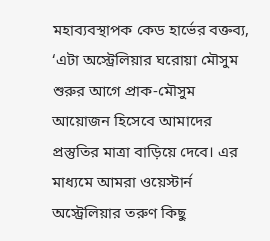মহাব্যবস্থাপক কেড হার্ভের বক্তব্য, ‘এটা অস্ট্রেলিয়ার ঘরোয়া মৌসুম শুরুর আগে প্রাক-মৌসুম আয়োজন হিসেবে আমাদের প্রস্তুতির মাত্রা বাড়িয়ে দেবে। এর মাধ্যমে আমরা ওয়েস্টার্ন অস্ট্রেলিয়ার তরুণ কিছু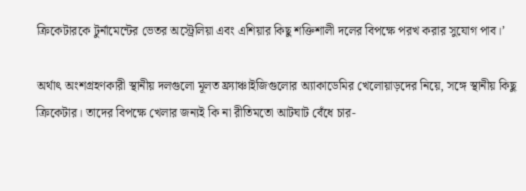ক্রিকেটারকে টুর্নামেন্টের ভেতর অস্ট্রেলিয়া এবং এশিয়ার কিছু শক্তিশালী দলের বিপক্ষে পরখ করার সুযোগ পাব।’

অর্থাৎ অংশগ্রহণকারী স্থানীয় দলগুলো মূলত ফ্র্যাঞ্চাইজিগুলোর অ্যাকাডেমির খেলোয়াড়দের নিয়ে, সঙ্গে স্থানীয় কিছু ক্রিকেটার। তাদের বিপক্ষে খেলার জন্যই কি না রীতিমতো আটঘাট বেঁধে চার-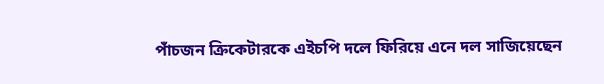পাঁচজন ক্রিকেটারকে এইচপি দলে ফিরিয়ে এনে দল সাজিয়েছেন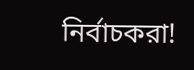নির্বাচকরা!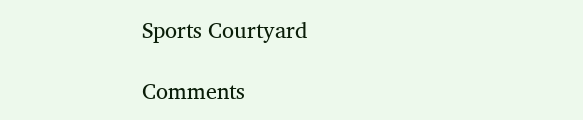Sports Courtyard

Comments